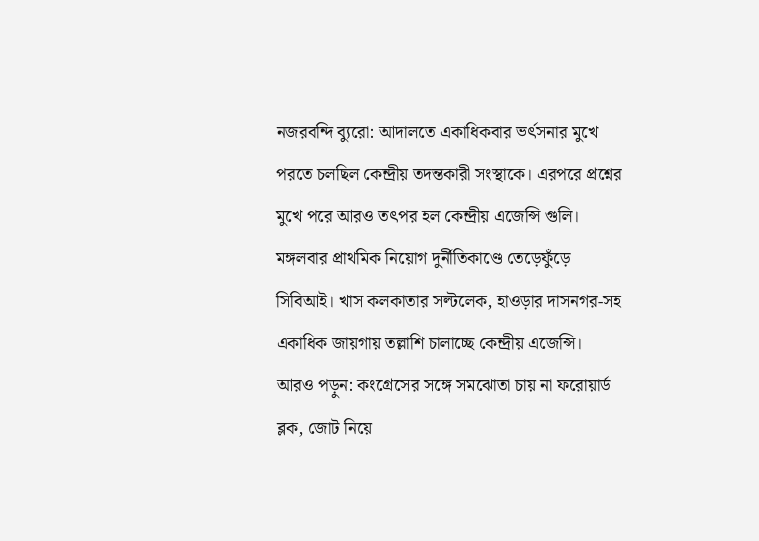নজরবন্দি ব্যুরো: আদালতে একাধিকবার ভর্ৎসনার মুখে পরতে চলছিল কেন্দ্রীয় তদন্তকারী সংস্থাকে। এরপরে প্রশ্নের মুখে পরে আরও তৎপর হল কেন্দ্রীয় এজেন্সি গুলি। মঙ্গলবার প্রাথমিক নিয়োগ দুর্নীতিকাণ্ডে তেড়েফুঁড়ে সিবিআই। খাস কলকাতার সল্টলেক, হাওড়ার দাসনগর-সহ একাধিক জায়গায় তল্লাশি চালাচ্ছে কেন্দ্রীয় এজেন্সি।
আরও পড়ুন: কংগ্রেসের সঙ্গে সমঝোতা চায় না ফরোয়ার্ড ব্লক, জোট নিয়ে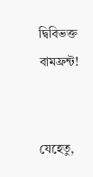দ্বিবিভক্ত বামফ্রন্ট!


যেহেতু,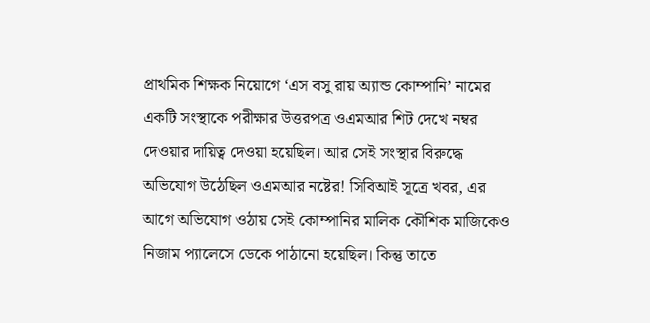প্রাথমিক শিক্ষক নিয়োগে ‘এস বসু রায় অ্যান্ড কোম্পানি’ নামের একটি সংস্থাকে পরীক্ষার উত্তরপত্র ওএমআর শিট দেখে নম্বর দেওয়ার দায়িত্ব দেওয়া হয়েছিল। আর সেই সংস্থার বিরুদ্ধে অভিযোগ উঠেছিল ওএমআর নষ্টের! সিবিআই সূত্রে খবর, এর আগে অভিযোগ ওঠায় সেই কোম্পানির মালিক কৌশিক মাজিকেও নিজাম প্যালেসে ডেকে পাঠানো হয়েছিল। কিন্তু তাতে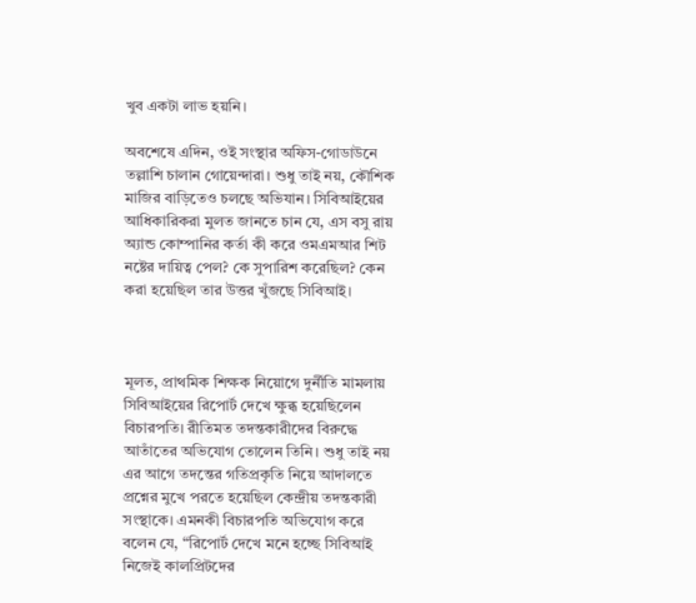খুব একটা লাভ হয়নি।

অবশেষে এদিন, ওই সংস্থার অফিস-গোডাউনে তল্লাশি চালান গোয়েন্দারা। শুধু তাই নয়, কৌশিক মাজির বাড়িতেও চলছে অভিযান। সিবিআইয়ের আধিকারিকরা মুলত জানতে চান যে, এস বসু রায় অ্যান্ড কোম্পানির কর্তা কী করে ওমএমআর শিট নষ্টের দায়িত্ব পেল? কে সুপারিশ করেছিল? কেন করা হয়েছিল তার উত্তর খুঁজছে সিবিআই।



মূলত, প্রাথমিক শিক্ষক নিয়োগে দুর্নীতি মামলায় সিবিআইয়ের রিপোর্ট দেখে ক্ষুব্ধ হয়েছিলেন বিচারপতি। রীতিমত তদন্তকারীদের বিরুদ্ধে আতাঁতের অভিযোগ তোলেন তিনি। শুধু তাই নয় এর আগে তদন্তের গতিপ্রকৃতি নিয়ে আদালতে প্রশ্নের মুখে পরতে হয়েছিল কেন্দ্রীয় তদন্তকারী সংস্থাকে। এমনকী বিচারপতি অভিযোগ করে বলেন যে, “রিপোর্ট দেখে মনে হচ্ছে সিবিআই নিজেই কালপ্রিটদের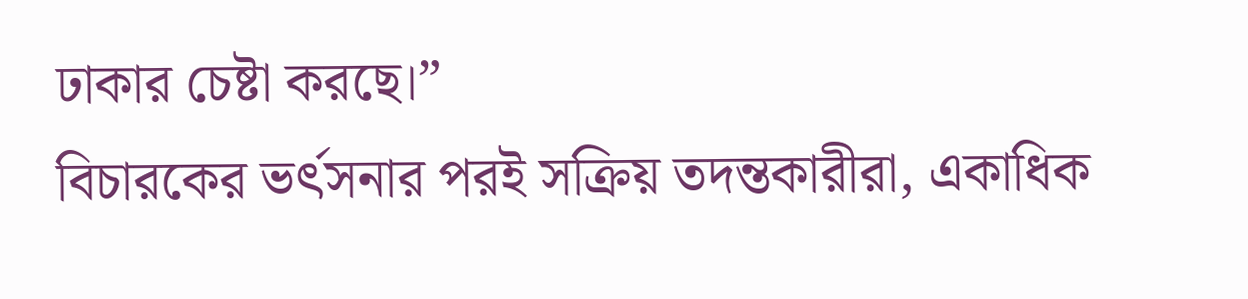ঢাকার চেষ্টা করছে।”
বিচারকের ভর্ৎসনার পরই সক্রিয় তদন্তকারীরা, একাধিক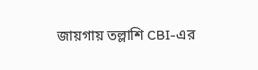জায়গায় তল্লাশি CBI-এর